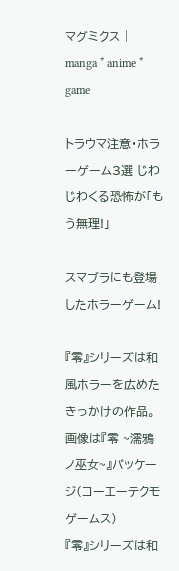マグミクス | manga * anime * game

トラウマ注意・ホラーゲーム3選 じわじわくる恐怖が「もう無理!」

スマブラにも登場したホラーゲーム!

『零』シリーズは和風ホラーを広めたきっかけの作品。画像は『零 ~濡鴉ノ巫女~』パッケージ(コーエーテクモゲームス)
『零』シリーズは和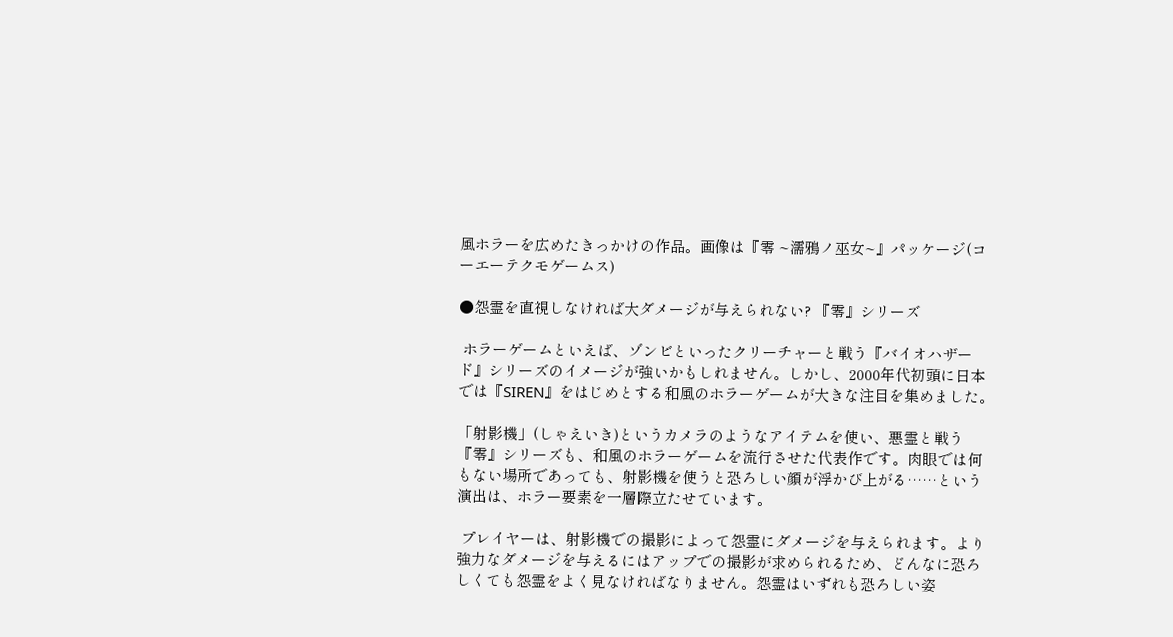風ホラーを広めたきっかけの作品。画像は『零 ~濡鴉ノ巫女~』パッケージ(コーエーテクモゲームス)

●怨霊を直視しなければ大ダメージが与えられない? 『零』シリーズ

 ホラーゲームといえば、ゾンビといったクリーチャーと戦う『バイオハザード』シリーズのイメージが強いかもしれません。しかし、2000年代初頭に日本では『SIREN』をはじめとする和風のホラーゲームが大きな注目を集めました。

「射影機」(しゃえいき)というカメラのようなアイテムを使い、悪霊と戦う『零』シリーズも、和風のホラーゲームを流行させた代表作です。肉眼では何もない場所であっても、射影機を使うと恐ろしい顔が浮かび上がる……という演出は、ホラー要素を一層際立たせています。

 プレイヤーは、射影機での撮影によって怨霊にダメージを与えられます。より強力なダメージを与えるにはアップでの撮影が求められるため、どんなに恐ろしくても怨霊をよく見なければなりません。怨霊はいずれも恐ろしい姿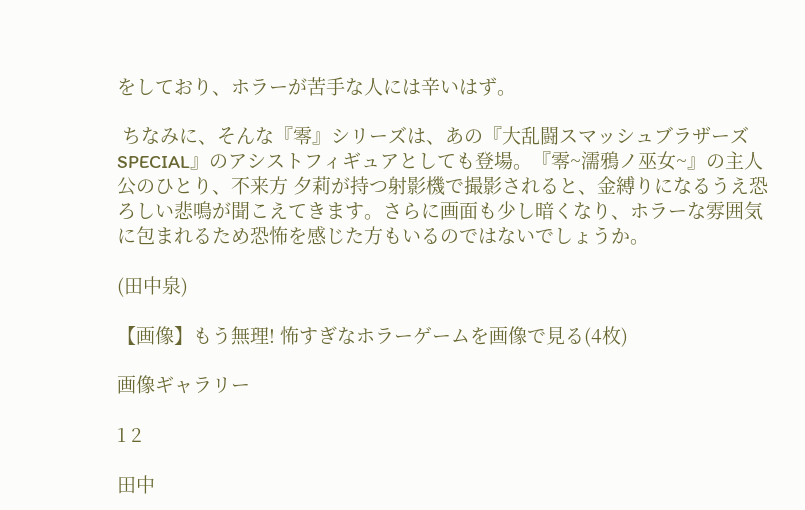をしており、ホラーが苦手な人には辛いはず。

 ちなみに、そんな『零』シリーズは、あの『大乱闘スマッシュブラザーズSPECIAL』のアシストフィギュアとしても登場。『零~濡鴉ノ巫女~』の主人公のひとり、不来方 夕莉が持つ射影機で撮影されると、金縛りになるうえ恐ろしい悲鳴が聞こえてきます。さらに画面も少し暗くなり、ホラーな雰囲気に包まれるため恐怖を感じた方もいるのではないでしょうか。

(田中泉)

【画像】もう無理! 怖すぎなホラーゲームを画像で見る(4枚)

画像ギャラリー

1 2

田中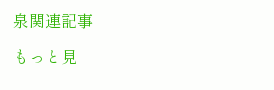泉関連記事

もっと見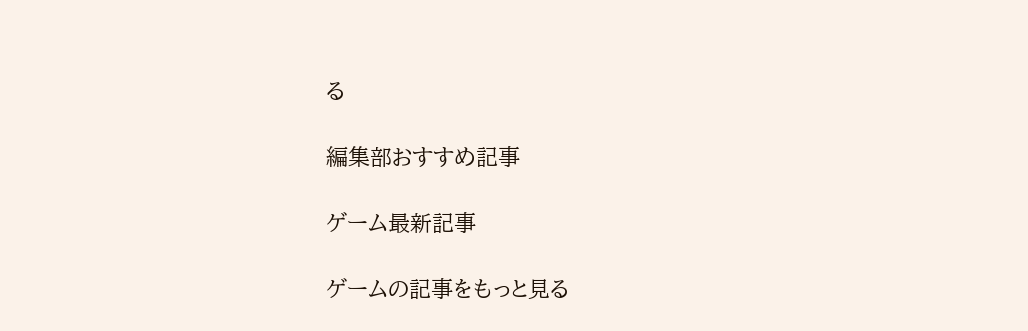る

編集部おすすめ記事

ゲーム最新記事

ゲームの記事をもっと見る